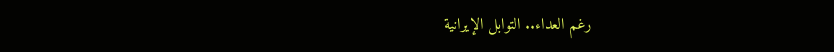رغم العداء.. التوابل الإيرانية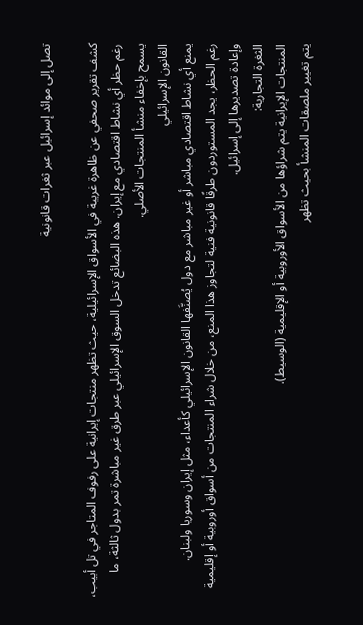تصل إلى موائد إسرائيل عبر ثغرات قانونية

كشف تقرير صحفي عن ظاهرة غريبة في الأسواق الإسرائيلية، حيث تظهر منتجات إيرانية على رفوف المتاجر في تل أبيب، رغم حظر أي نشاط اقتصادي مع إيران. هذه البضائع تدخل السوق الإسرائيلي عبر طرق غير مباشرة تمر بدول ثالثة، ما يسمح بإخفاء منشأ المنتجات الأصلي.
القانون الإسرائيلي
يمنع أي نشاط اقتصادي مباشر أو غير مباشر مع دول يُصنَّفها القانون الإسرائيلي كأعداء، مثل إيران وسوريا ولبنان.
رغم الحظر، يجد المستوردون طرقًا قانونية فنية لتجاوز هذا المنع، من خلال شراء المنتجات من أسواق أوروبية أو إقليمية وإعادة تصديرها إلى إسرائيل.
الثغرة التجارية:
المنتجات الإيرانية يتم شراؤها من الأسواق الأوروبية أو الإقليمية (الوسيط).
يتم تغيير ملصقات المنشأ بحيث تظهر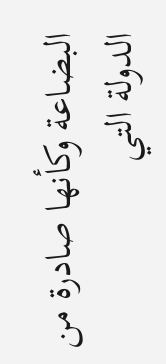البضاعة وكأنها صادرة من الدولة التي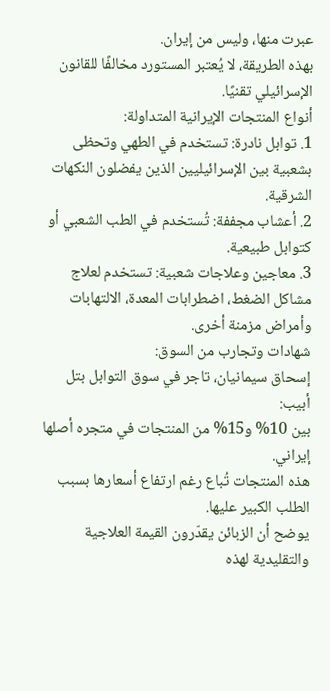عبرت منها، وليس من إيران.
بهذه الطريقة، لا يُعتبر المستورد مخالفًا للقانون الإسرائيلي تقنيًا.
أنواع المنتجات الإيرانية المتداولة:
1. توابل نادرة: تستخدم في الطهي وتحظى بشعبية بين الإسرائيليين الذين يفضلون النكهات الشرقية.
2. أعشاب مجففة: تُستخدم في الطب الشعبي أو كتوابل طبيعية.
3. معاجين وعلاجات شعبية: تستخدم لعلاج مشاكل الضغط، اضطرابات المعدة، الالتهابات وأمراض مزمنة أخرى.
شهادات وتجارب من السوق:
إسحاق سيمانيان، تاجر في سوق التوابل بتل أبيب:
بين 10% و15% من المنتجات في متجره أصلها إيراني.
هذه المنتجات تُباع رغم ارتفاع أسعارها بسبب الطلب الكبير عليها.
يوضح أن الزبائن يقدّرون القيمة العلاجية والتقليدية لهذه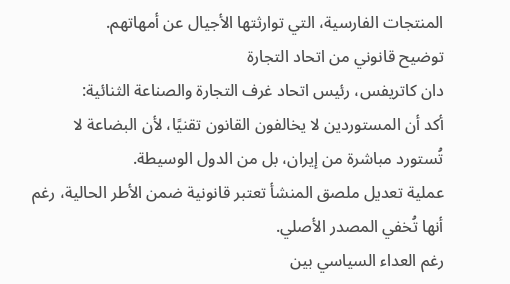المنتجات الفارسية، التي توارثتها الأجيال عن أمهاتهم.
توضيح قانوني من اتحاد التجارة
دان كاتريفس، رئيس اتحاد غرف التجارة والصناعة الثنائية:
أكد أن المستوردين لا يخالفون القانون تقنيًا، لأن البضاعة لا تُستورد مباشرة من إيران، بل من الدول الوسيطة.
عملية تعديل ملصق المنشأ تعتبر قانونية ضمن الأطر الحالية، رغم أنها تُخفي المصدر الأصلي.
رغم العداء السياسي بين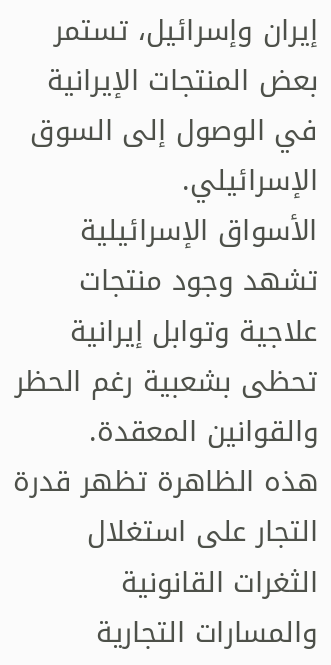إيران وإسرائيل، تستمر بعض المنتجات الإيرانية في الوصول إلى السوق الإسرائيلي.
الأسواق الإسرائيلية تشهد وجود منتجات علاجية وتوابل إيرانية تحظى بشعبية رغم الحظر والقوانين المعقدة.
هذه الظاهرة تظهر قدرة التجار على استغلال الثغرات القانونية والمسارات التجارية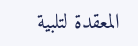المعقدة لتلبية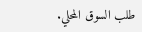طلب السوق المحلي.